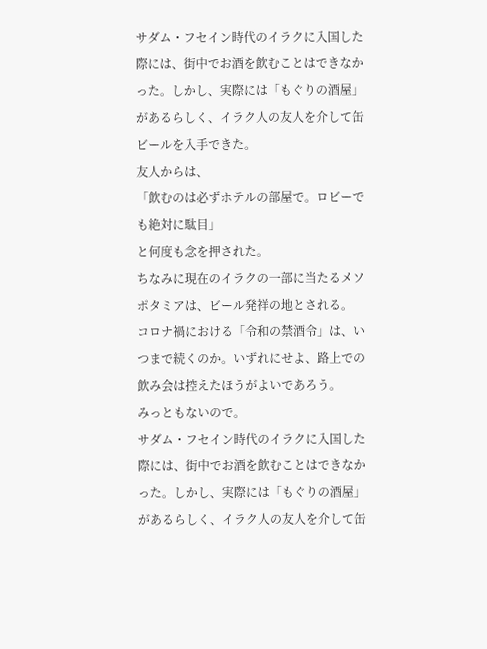サダム・フセイン時代のイラクに入国した際には、街中でお酒を飲むことはできなかった。しかし、実際には「もぐりの酒屋」があるらしく、イラク人の友人を介して缶ビールを入手できた。
友人からは、
「飲むのは必ずホテルの部屋で。ロビーでも絶対に駄目」
と何度も念を押された。
ちなみに現在のイラクの一部に当たるメソポタミアは、ビール発祥の地とされる。
コロナ禍における「令和の禁酒令」は、いつまで続くのか。いずれにせよ、路上での飲み会は控えたほうがよいであろう。
みっともないので。
サダム・フセイン時代のイラクに入国した際には、街中でお酒を飲むことはできなかった。しかし、実際には「もぐりの酒屋」があるらしく、イラク人の友人を介して缶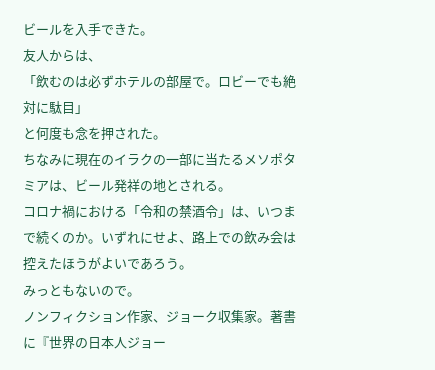ビールを入手できた。
友人からは、
「飲むのは必ずホテルの部屋で。ロビーでも絶対に駄目」
と何度も念を押された。
ちなみに現在のイラクの一部に当たるメソポタミアは、ビール発祥の地とされる。
コロナ禍における「令和の禁酒令」は、いつまで続くのか。いずれにせよ、路上での飲み会は控えたほうがよいであろう。
みっともないので。
ノンフィクション作家、ジョーク収集家。著書に『世界の日本人ジョー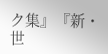ク集』『新・世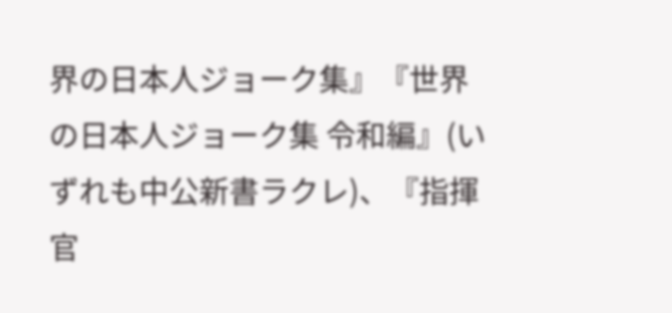界の日本人ジョーク集』『世界の日本人ジョーク集 令和編』(いずれも中公新書ラクレ)、『指揮官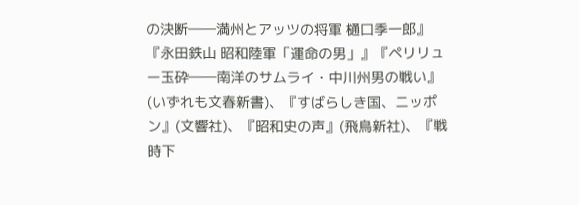の決断――満州とアッツの将軍 樋口季一郎』『永田鉄山 昭和陸軍「運命の男」』『ペリリュー玉砕――南洋のサムライ・中川州男の戦い』(いずれも文春新書)、『すばらしき国、ニッポン』(文響社)、『昭和史の声』(飛鳥新社)、『戦時下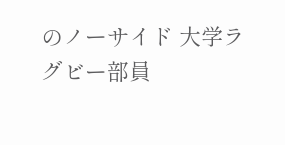のノーサイド 大学ラグビー部員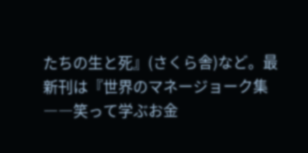たちの生と死』(さくら舎)など。最新刊は『世界のマネージョーク集――笑って学ぶお金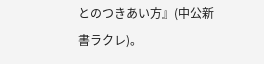とのつきあい方』(中公新書ラクレ)。